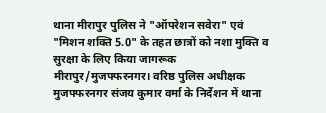थाना मीरापुर पुलिस ने "ऑपरेशन सवेरा" एवं "मिशन शक्ति 5.0" के तहत छात्रों को नशा मुक्ति व सुरक्षा के लिए किया जागरूक
मीरापुर/मुजफ्फरनगर। वरिष्ठ पुलिस अधीक्षक मुजफ्फरनगर संजय कुमार वर्मा के निर्देशन में थाना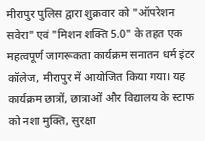मीरापुर पुलिस द्वारा शुक्रवार को "ऑपरेशन सवेरा" एवं "मिशन शक्ति 5.0" के तहत एक महत्वपूर्ण जागरूकता कार्यक्रम सनातन धर्म इंटर कॉलेज, मीरापुर में आयोजित किया गया। यह कार्यक्रम छात्रों, छात्राओं और विद्यालय के स्टाफ को नशा मुक्ति, सुरक्षा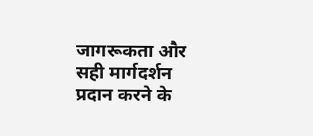जागरूकता और सही मार्गदर्शन प्रदान करने के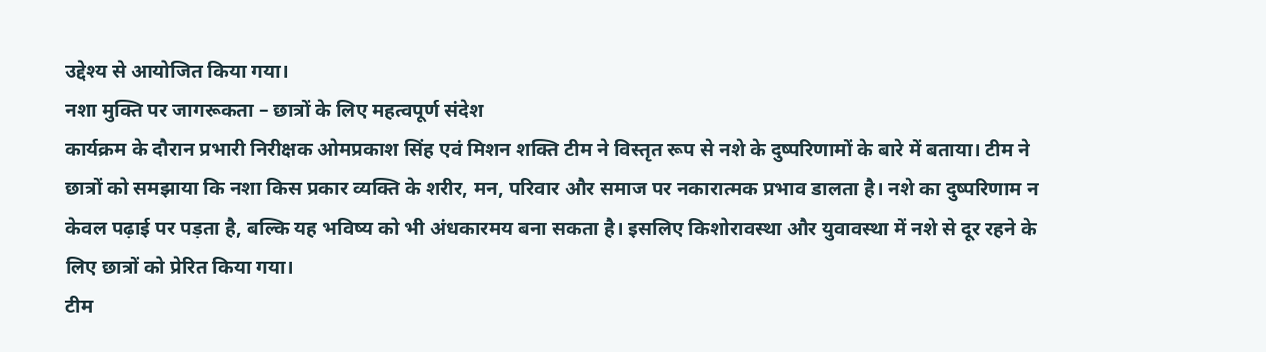उद्देश्य से आयोजित किया गया।
नशा मुक्ति पर जागरूकता – छात्रों के लिए महत्वपूर्ण संदेश
कार्यक्रम के दौरान प्रभारी निरीक्षक ओमप्रकाश सिंह एवं मिशन शक्ति टीम ने विस्तृत रूप से नशे के दुष्परिणामों के बारे में बताया। टीम ने छात्रों को समझाया कि नशा किस प्रकार व्यक्ति के शरीर, मन, परिवार और समाज पर नकारात्मक प्रभाव डालता है। नशे का दुष्परिणाम न केवल पढ़ाई पर पड़ता है, बल्कि यह भविष्य को भी अंधकारमय बना सकता है। इसलिए किशोरावस्था और युवावस्था में नशे से दूर रहने के लिए छात्रों को प्रेरित किया गया।
टीम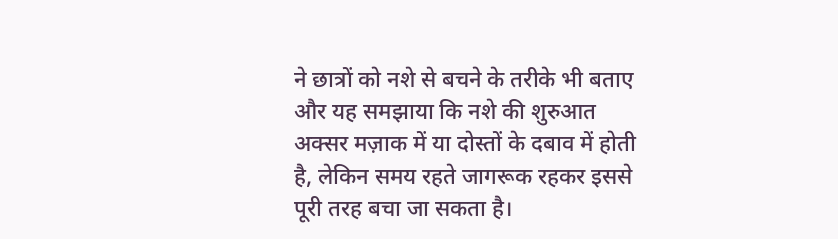ने छात्रों को नशे से बचने के तरीके भी बताए और यह समझाया कि नशे की शुरुआत अक्सर मज़ाक में या दोस्तों के दबाव में होती है, लेकिन समय रहते जागरूक रहकर इससे पूरी तरह बचा जा सकता है।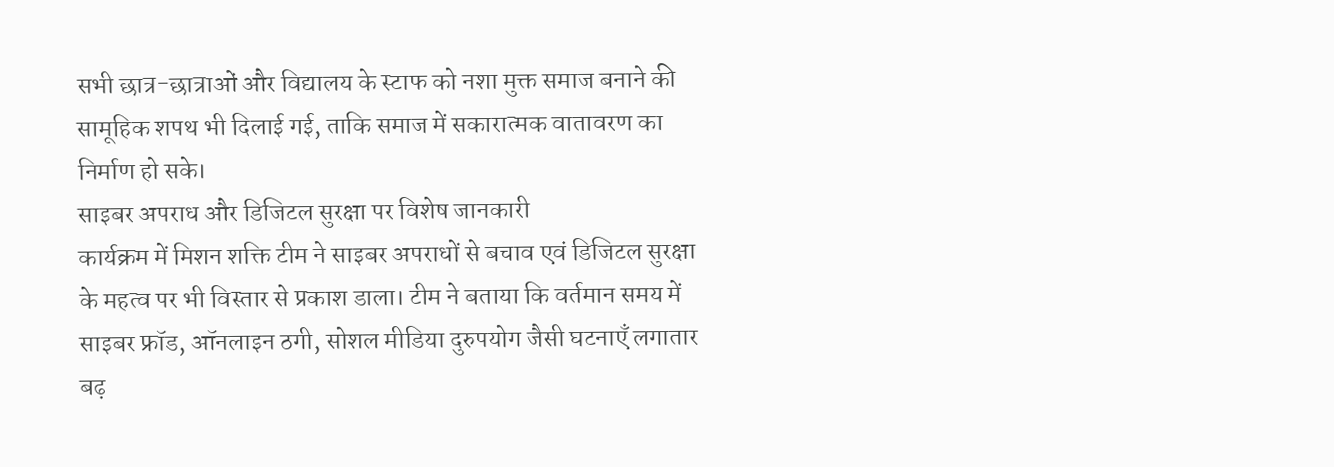सभी छात्र-छात्राओं और विद्यालय के स्टाफ को नशा मुक्त समाज बनाने की सामूहिक शपथ भी दिलाई गई, ताकि समाज में सकारात्मक वातावरण का निर्माण हो सके।
साइबर अपराध और डिजिटल सुरक्षा पर विशेष जानकारी
कार्यक्रम में मिशन शक्ति टीम ने साइबर अपराधों से बचाव एवं डिजिटल सुरक्षा के महत्व पर भी विस्तार से प्रकाश डाला। टीम ने बताया कि वर्तमान समय में साइबर फ्रॉड, ऑनलाइन ठगी, सोशल मीडिया दुरुपयोग जैसी घटनाएँ लगातार बढ़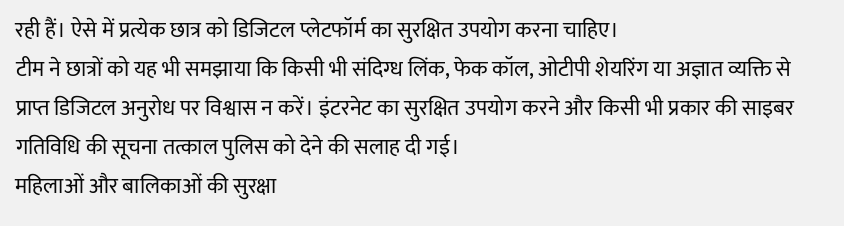रही हैं। ऐसे में प्रत्येक छात्र को डिजिटल प्लेटफॉर्म का सुरक्षित उपयोग करना चाहिए।
टीम ने छात्रों को यह भी समझाया कि किसी भी संदिग्ध लिंक, फेक कॉल, ओटीपी शेयरिंग या अज्ञात व्यक्ति से प्राप्त डिजिटल अनुरोध पर विश्वास न करें। इंटरनेट का सुरक्षित उपयोग करने और किसी भी प्रकार की साइबर गतिविधि की सूचना तत्काल पुलिस को देने की सलाह दी गई।
महिलाओं और बालिकाओं की सुरक्षा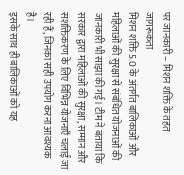पर जानकारी – मिशन शक्ति के तहत जागरूकता
मिशन शक्ति 5.0 के अंतर्गत बालिकाओं और महिलाओं की सुरक्षा से संबंधित योजनाओं की जानकारी भी साझा की गई। टीम ने बताया कि सरकार द्वारा महिलाओं की सुरक्षा, सम्मान और सशक्तिकरण के लिए विभिन्न योजनाएँ चलाई जा रही हैं, जिनका सही उपयोग करना आवश्यक है।
इसके साथ ही बालिकाओं को यह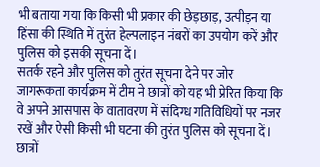भी बताया गया कि किसी भी प्रकार की छेड़छाड़, उत्पीड़न या हिंसा की स्थिति में तुरंत हेल्पलाइन नंबरों का उपयोग करें और पुलिस को इसकी सूचना दें।
सतर्क रहने और पुलिस को तुरंत सूचना देने पर जोर
जागरूकता कार्यक्रम में टीम ने छात्रों को यह भी प्रेरित किया कि वे अपने आसपास के वातावरण में संदिग्ध गतिविधियों पर नजर रखें और ऐसी किसी भी घटना की तुरंत पुलिस को सूचना दें। छात्रों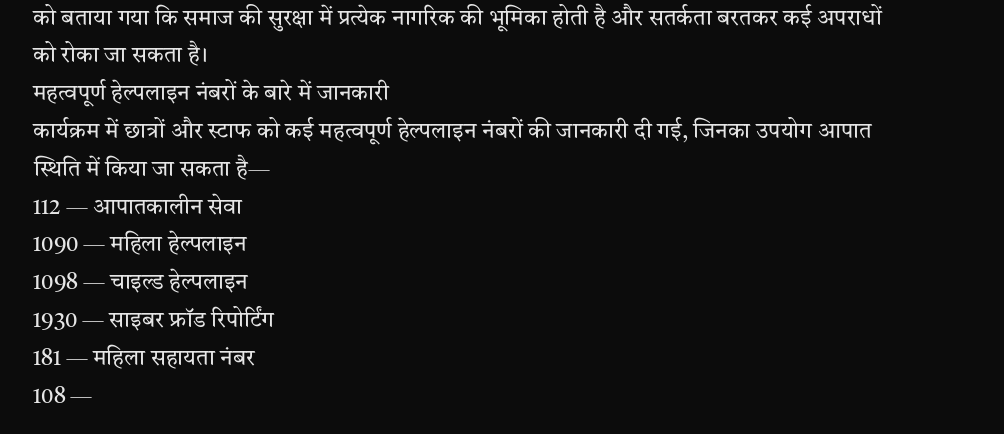को बताया गया कि समाज की सुरक्षा में प्रत्येक नागरिक की भूमिका होती है और सतर्कता बरतकर कई अपराधों को रोका जा सकता है।
महत्वपूर्ण हेल्पलाइन नंबरों के बारे में जानकारी
कार्यक्रम में छात्रों और स्टाफ को कई महत्वपूर्ण हेल्पलाइन नंबरों की जानकारी दी गई, जिनका उपयोग आपात स्थिति में किया जा सकता है—
112 — आपातकालीन सेवा
1090 — महिला हेल्पलाइन
1098 — चाइल्ड हेल्पलाइन
1930 — साइबर फ्रॉड रिपोर्टिंग
181 — महिला सहायता नंबर
108 —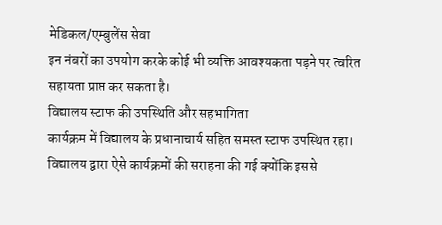मेडिकल/एम्बुलेंस सेवा
इन नंबरों का उपयोग करके कोई भी व्यक्ति आवश्यकता पड़ने पर त्वरित सहायता प्राप्त कर सकता है।
विद्यालय स्टाफ की उपस्थिति और सहभागिता
कार्यक्रम में विद्यालय के प्रधानाचार्य सहित समस्त स्टाफ उपस्थित रहा। विद्यालय द्वारा ऐसे कार्यक्रमों की सराहना की गई क्योंकि इससे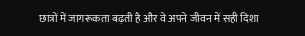छात्रों में जागरूकता बढ़ती है और वे अपने जीवन में सही दिशा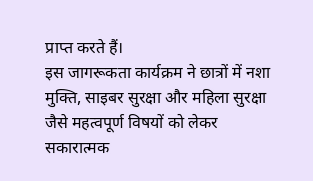प्राप्त करते हैं।
इस जागरूकता कार्यक्रम ने छात्रों में नशा मुक्ति, साइबर सुरक्षा और महिला सुरक्षा जैसे महत्वपूर्ण विषयों को लेकर सकारात्मक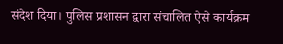संदेश दिया। पुलिस प्रशासन द्वारा संचालित ऐसे कार्यक्रम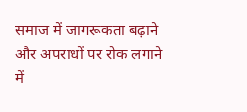समाज में जागरूकता बढ़ाने और अपराधों पर रोक लगाने में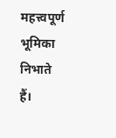महत्त्वपूर्ण भूमिका निभाते हैं।